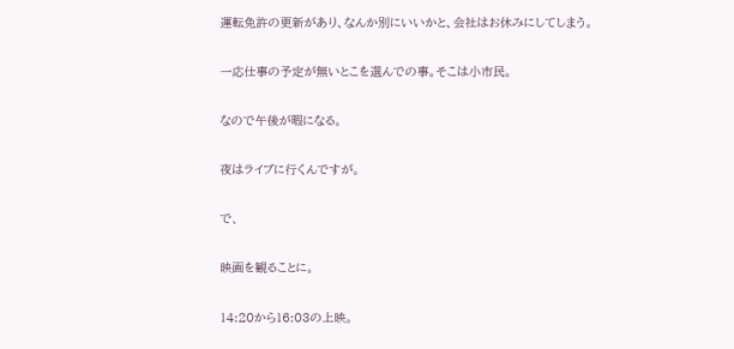運転免許の更新があり、なんか別にいいかと、会社はお休みにしてしまう。

一応仕事の予定が無いとこを選んでの事。そこは小市民。

なので午後が暇になる。

夜はライブに行くんですが。

で、

映画を観ることに。

14:20から16:03の上映。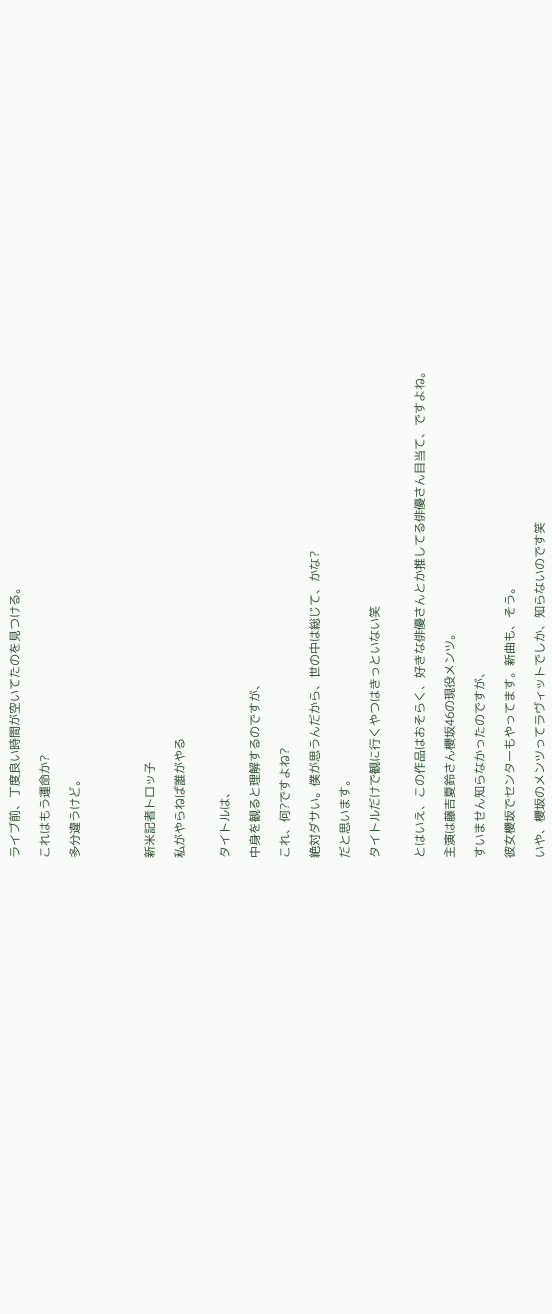ライブ前、丁度良い時間が空いてたのを見つける。

これはもう運命か?

多分違うけど。




新米記者トロッ子

私がやらねば誰がやる


タイトルは、

中身を観ると理解するのですが、

これ、何?ですよね?

絶対ダサい。僕が思うんだから、世の中は総じて、かな?

だと思います。

タイトルだけで観に行くやつはきっといない笑


とはいえ、この作品はおそらく、好きな俳優さんとか推してる俳優さん目当て、ですよね。

主演は藤吉夏鈴さん櫻坂46の現役メンツ。

すいません知らなかったのですが、

彼女櫻坂でセンターもやってます。新曲も、そう。

いや、櫻坂のメンツってラヴィットでしか、知らないのです笑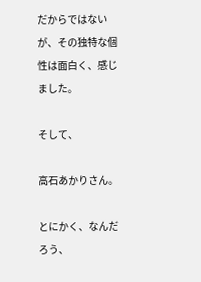だからではないが、その独特な個性は面白く、感じました。

そして、

高石あかりさん。

とにかく、なんだろう、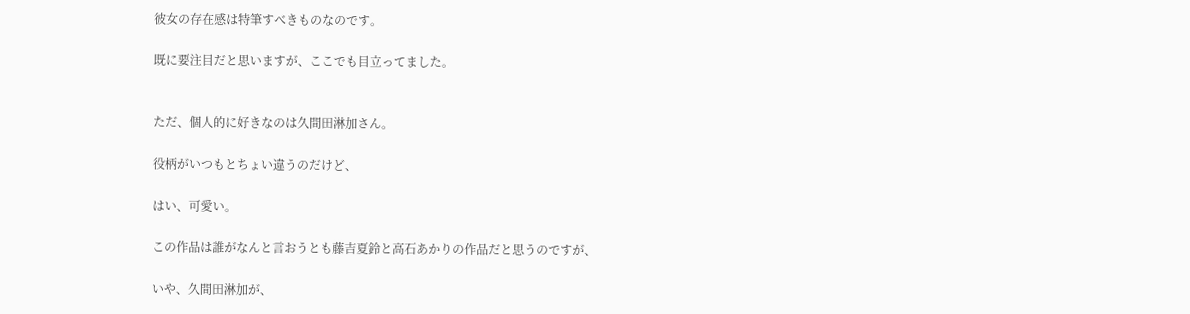彼女の存在感は特筆すべきものなのです。

既に要注目だと思いますが、ここでも目立ってました。


ただ、個人的に好きなのは久間田淋加さん。

役柄がいつもとちょい違うのだけど、

はい、可愛い。

この作品は誰がなんと言おうとも藤吉夏鈴と高石あかりの作品だと思うのですが、

いや、久間田淋加が、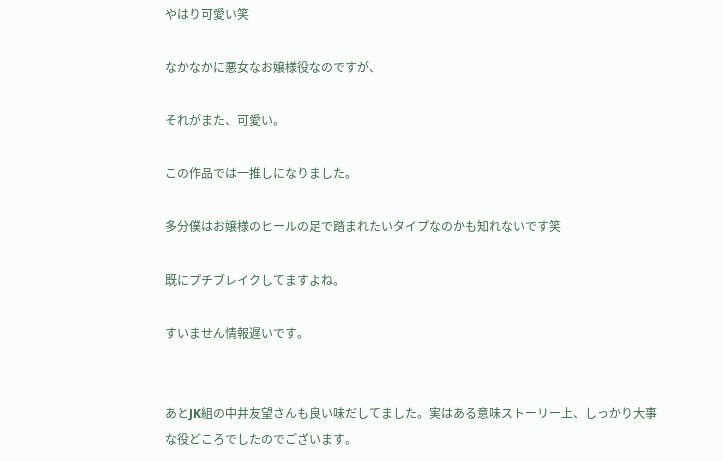やはり可愛い笑

なかなかに悪女なお嬢様役なのですが、

それがまた、可愛い。

この作品では一推しになりました。

多分僕はお嬢様のヒールの足で踏まれたいタイプなのかも知れないです笑

既にプチブレイクしてますよね。

すいません情報遅いです。


あとJK組の中井友望さんも良い味だしてました。実はある意味ストーリー上、しっかり大事な役どころでしたのでございます。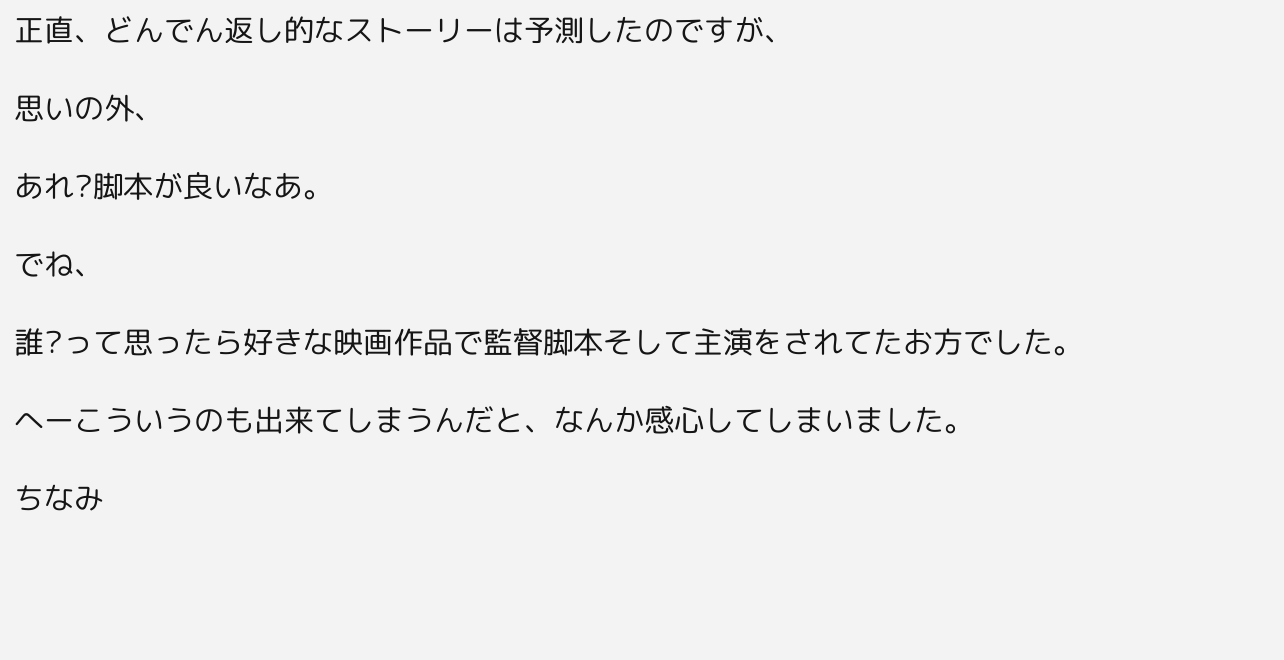正直、どんでん返し的なストーリーは予測したのですが、

思いの外、

あれ?脚本が良いなあ。

でね、

誰?って思ったら好きな映画作品で監督脚本そして主演をされてたお方でした。

へーこういうのも出来てしまうんだと、なんか感心してしまいました。

ちなみ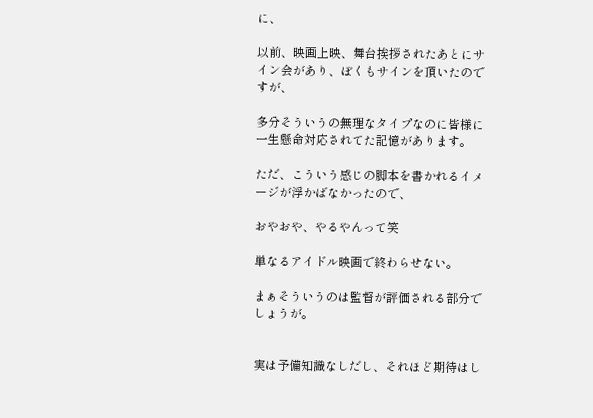に、

以前、映画上映、舞台挨拶されたあとにサイン会があり、ぼくもサインを頂いたのですが、

多分そういうの無理なタイプなのに皆様に一生懸命対応されてた記憶があります。

ただ、こういう感じの脚本を書かれるイメージが浮かばなかったので、

おやおや、やるやんって笑

単なるアイドル映画で終わらせない。

まぁそういうのは監督が評価される部分でしょうが。


実は予備知識なしだし、それほど期待はし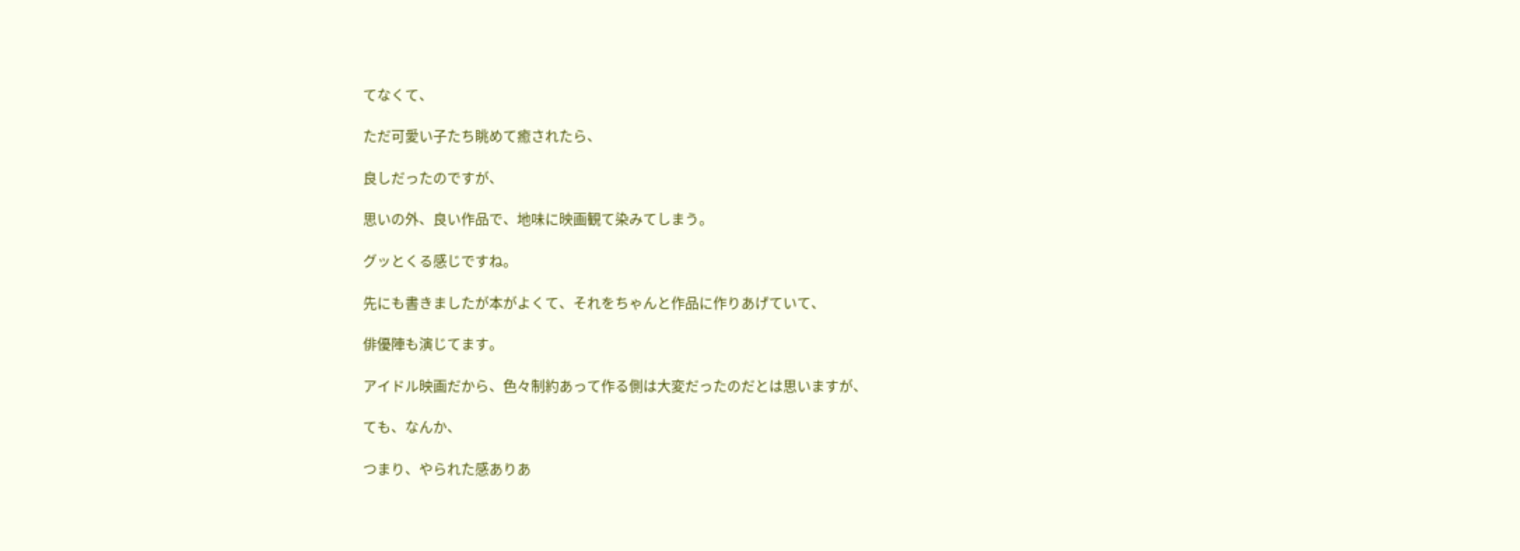てなくて、

ただ可愛い子たち眺めて癒されたら、

良しだったのですが、

思いの外、良い作品で、地味に映画観て染みてしまう。

グッとくる感じですね。

先にも書きましたが本がよくて、それをちゃんと作品に作りあげていて、

俳優陣も演じてます。

アイドル映画だから、色々制約あって作る側は大変だったのだとは思いますが、

ても、なんか、

つまり、やられた感ありあ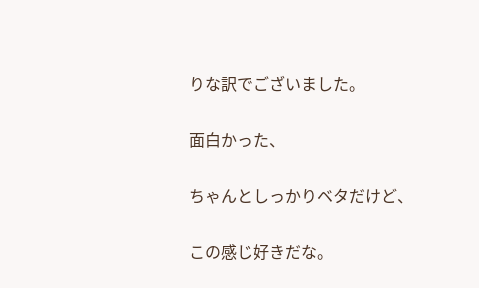りな訳でございました。

面白かった、

ちゃんとしっかりベタだけど、

この感じ好きだな。